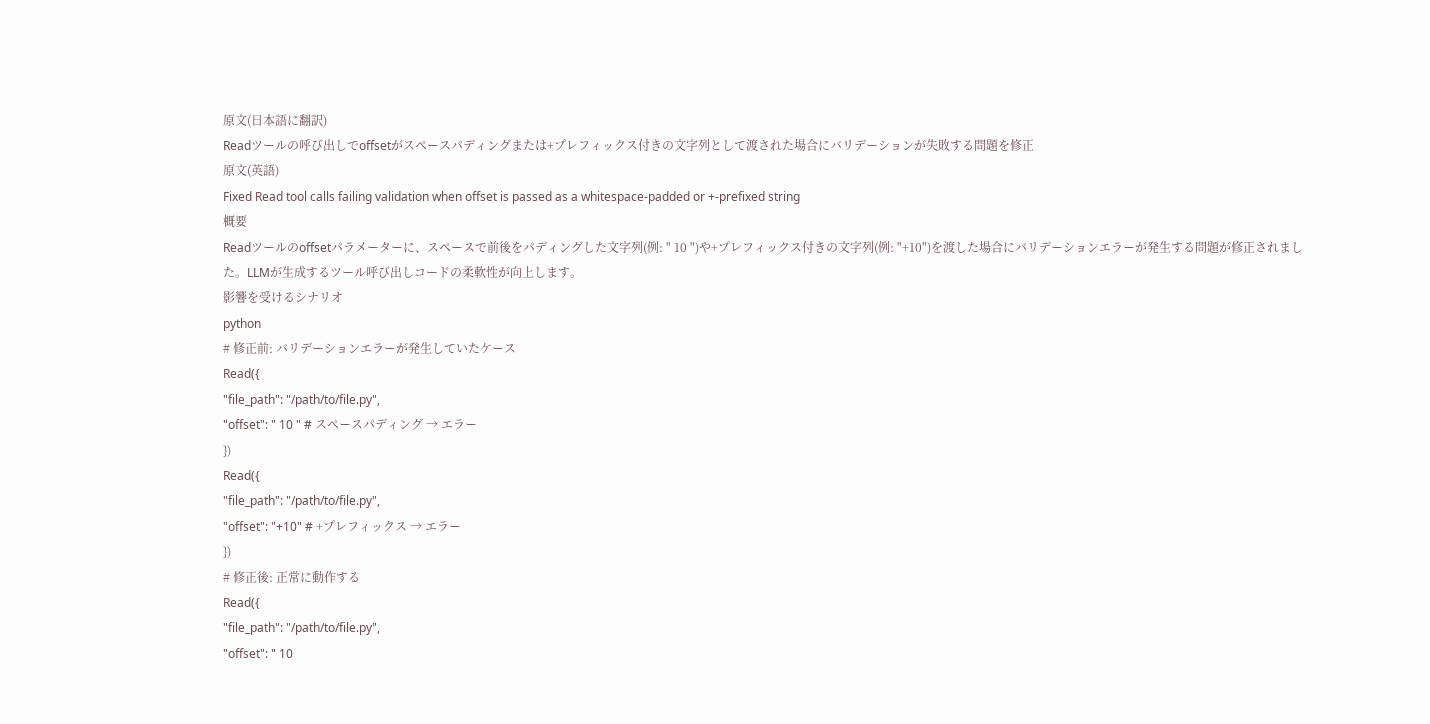原文(日本語に翻訳)
Readツールの呼び出しでoffsetがスペースパディングまたは+プレフィックス付きの文字列として渡された場合にバリデーションが失敗する問題を修正
原文(英語)
Fixed Read tool calls failing validation when offset is passed as a whitespace-padded or +-prefixed string
概要
Readツールのoffsetパラメーターに、スペースで前後をパディングした文字列(例: " 10 ")や+プレフィックス付きの文字列(例: "+10")を渡した場合にバリデーションエラーが発生する問題が修正されました。LLMが生成するツール呼び出しコードの柔軟性が向上します。
影響を受けるシナリオ
python
# 修正前: バリデーションエラーが発生していたケース
Read({
"file_path": "/path/to/file.py",
"offset": " 10 " # スペースパディング → エラー
})
Read({
"file_path": "/path/to/file.py",
"offset": "+10" # +プレフィックス → エラー
})
# 修正後: 正常に動作する
Read({
"file_path": "/path/to/file.py",
"offset": " 10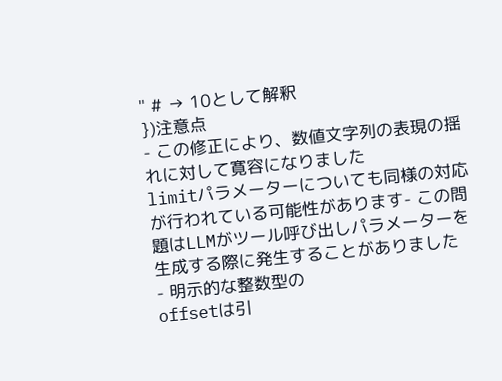" # → 10として解釈
})注意点
- この修正により、数値文字列の表現の揺れに対して寛容になりました
limitパラメーターについても同様の対応が行われている可能性があります- この問題はLLMがツール呼び出しパラメーターを生成する際に発生することがありました
- 明示的な整数型の
offsetは引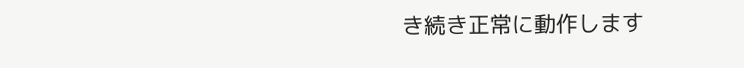き続き正常に動作します